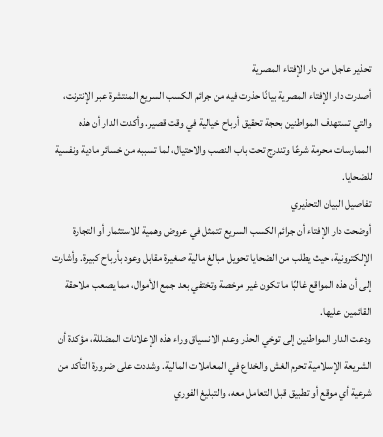تحذير عاجل من دار الإفتاء المصرية
أصدرت دار الإفتاء المصرية بيانًا حذرت فيه من جرائم الكسب السريع المنتشرة عبر الإنترنت، والتي تستهدف المواطنين بحجة تحقيق أرباح خيالية في وقت قصير. وأكدت الدار أن هذه الممارسات محرمة شرعًا وتندرج تحت باب النصب والاحتيال، لما تسببه من خسائر مادية ونفسية للضحايا.
تفاصيل البيان التحذيري
أوضحت دار الإفتاء أن جرائم الكسب السريع تتمثل في عروض وهمية للاستثمار أو التجارة الإلكترونية، حيث يطلب من الضحايا تحويل مبالغ مالية صغيرة مقابل وعود بأرباح كبيرة. وأشارت إلى أن هذه المواقع غالبًا ما تكون غير مرخصة وتختفي بعد جمع الأموال، مما يصعب ملاحقة القائمين عليها.
ودعت الدار المواطنين إلى توخي الحذر وعدم الانسياق وراء هذه الإعلانات المضللة، مؤكدة أن الشريعة الإسلامية تحرم الغش والخداع في المعاملات المالية. وشددت على ضرورة التأكد من شرعية أي موقع أو تطبيق قبل التعامل معه، والتبليغ الفوري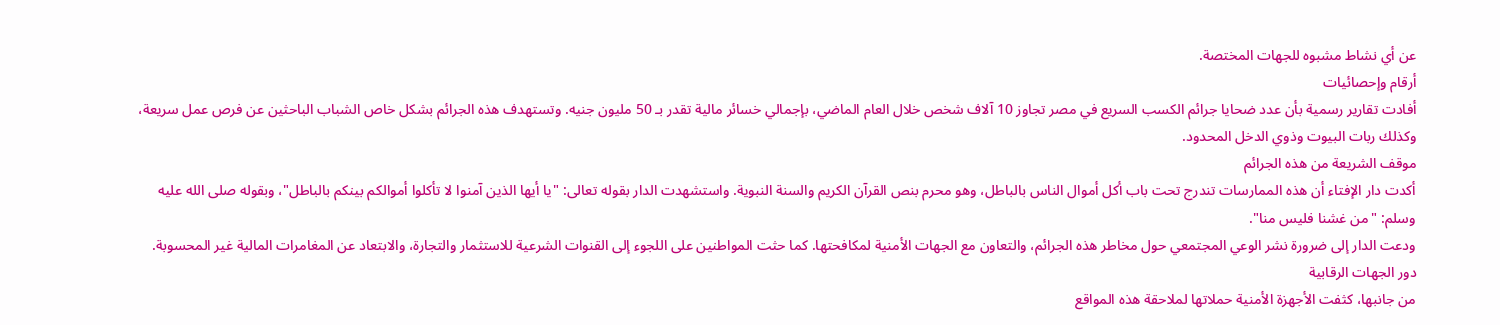عن أي نشاط مشبوه للجهات المختصة.
أرقام وإحصائيات
أفادت تقارير رسمية بأن عدد ضحايا جرائم الكسب السريع في مصر تجاوز 10 آلاف شخص خلال العام الماضي، بإجمالي خسائر مالية تقدر بـ 50 مليون جنيه. وتستهدف هذه الجرائم بشكل خاص الشباب الباحثين عن فرص عمل سريعة، وكذلك ربات البيوت وذوي الدخل المحدود.
موقف الشريعة من هذه الجرائم
أكدت دار الإفتاء أن هذه الممارسات تندرج تحت باب أكل أموال الناس بالباطل، وهو محرم بنص القرآن الكريم والسنة النبوية. واستشهدت الدار بقوله تعالى: "يا أيها الذين آمنوا لا تأكلوا أموالكم بينكم بالباطل"، وبقوله صلى الله عليه وسلم: "من غشنا فليس منا".
ودعت الدار إلى ضرورة نشر الوعي المجتمعي حول مخاطر هذه الجرائم، والتعاون مع الجهات الأمنية لمكافحتها. كما حثت المواطنين على اللجوء إلى القنوات الشرعية للاستثمار والتجارة، والابتعاد عن المغامرات المالية غير المحسوبة.
دور الجهات الرقابية
من جانبها، كثفت الأجهزة الأمنية حملاتها لملاحقة هذه المواقع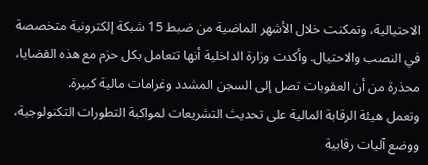الاحتيالية، وتمكنت خلال الأشهر الماضية من ضبط 15 شبكة إلكترونية متخصصة في النصب والاحتيال. وأكدت وزارة الداخلية أنها تتعامل بكل حزم مع هذه القضايا، محذرة من أن العقوبات تصل إلى السجن المشدد وغرامات مالية كبيرة.
وتعمل هيئة الرقابة المالية على تحديث التشريعات لمواكبة التطورات التكنولوجية، ووضع آليات رقابية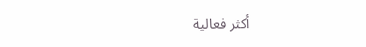أكثر فعالية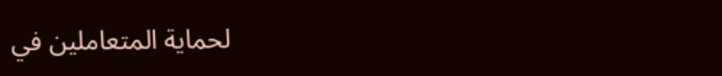لحماية المتعاملين في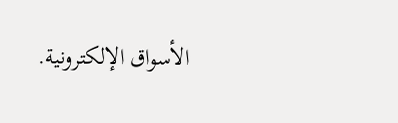الأسواق الإلكترونية.